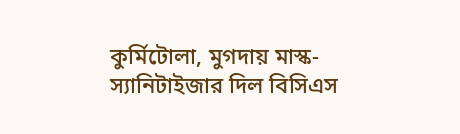কুর্মিটোলা, মুগদায় মাস্ক-স্যানিটাইজার দিল বিসিএস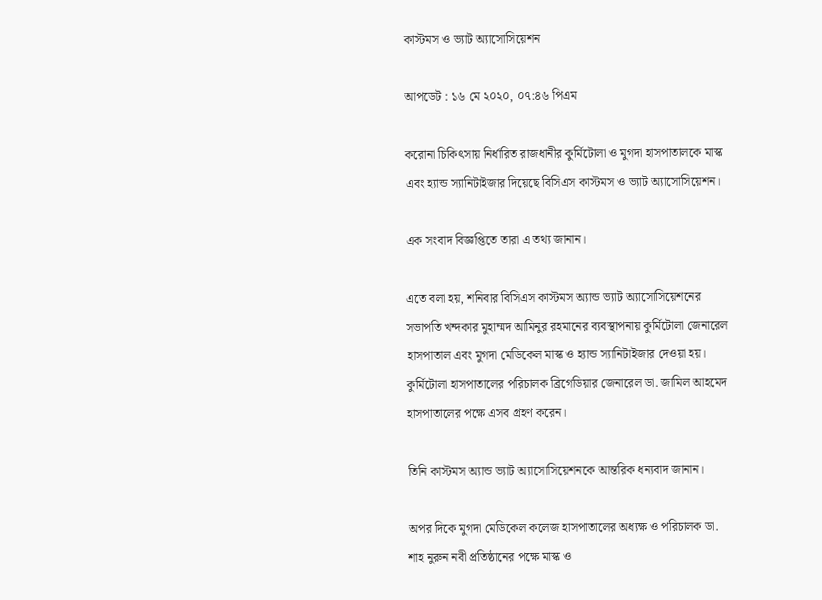কাস্টমস ও ভ্যাট অ্যাসোসিয়েশন

আপডেট : ১৬ মে ২০২০, ০৭:৪৬ পিএম

করোনা চিকিৎসায় নির্ধারিত রাজধানীর কুর্মিটোলা ও মুগদা হাসপাতালকে মাস্ক এবং হ্যান্ড স্যানিটাইজার দিয়েছে বিসিএস কাস্টমস ও ভ্যাট অ্যাসোসিয়েশন।

এক সংবাদ বিজ্ঞপ্তিতে তারা এ তথ্য জানান।

এতে বলা হয়, শনিবার বিসিএস কাস্টমস অ্যান্ড ভ্যাট অ্যাসোসিয়েশনের সভাপতি খন্দকার মুহাম্মদ আমিনুর রহমানের ব্যবস্থাপনায় কুর্মিটোলা জেনারেল হাসপাতাল এবং মুগদা মেডিকেল মাস্ক ও হ্যান্ড স্যানিটাইজার দেওয়া হয়। কুর্মিটোলা হাসপাতালের পরিচালক ব্রিগেডিয়ার জেনারেল ডা. জামিল আহমেদ হাসপাতালের পক্ষে এসব গ্রহণ করেন।

তিনি কাস্টমস অ্যান্ড ভ্যাট অ্যাসোসিয়েশনকে আন্তরিক ধন্যবাদ জানান।

অপর দিকে মুগদা মেডিকেল কলেজ হাসপাতালের অধ্যক্ষ ও পরিচালক ডা. শাহ নুরুন নবী প্রতিষ্ঠানের পক্ষে মাস্ক ও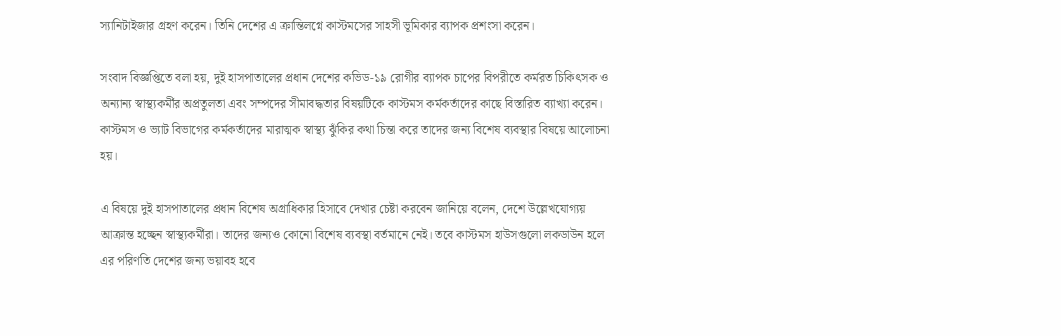স্যানিটাইজার গ্রহণ করেন। তিনি দেশের এ ক্রান্তিলগ্নে কাস্টমসের সাহসী ভূমিকার ব্যাপক প্রশংসা করেন।

সংবাদ বিজ্ঞপ্তিতে বলা হয়, দুই হাসপাতালের প্রধান দেশের কভিড-১৯ রোগীর ব্যাপক চাপের বিপরীতে কর্মরত চিকিৎসক ও অন্যান্য স্বাস্থ্যকর্মীর অপ্রতুলতা এবং সম্পদের সীমাবদ্ধতার বিষয়টিকে কাস্টমস কর্মকর্তাদের কাছে বিস্তারিত ব্যাখ্যা করেন। কাস্টমস ও ভ্যাট বিভাগের কর্মকর্তাদের মারাত্মক স্বাস্থ্য ঝুঁকির কথা চিন্তা করে তাদের জন্য বিশেষ ব্যবস্থার বিষয়ে আলোচনা হয়।

এ বিষয়ে দুই হাসপাতালের প্রধান বিশেষ অগ্রাধিকার হিসাবে দেখার চেষ্টা করবেন জানিয়ে বলেন, দেশে উল্লেখযোগ্যয় আক্রান্ত হচ্ছেন স্বাস্থ্যকর্মীরা। তাদের জন্যও কোনো বিশেষ ব্যবস্থা বর্তমানে নেই। তবে কাস্টমস হাউসগুলো লকডাউন হলে এর পরিণতি দেশের জন্য ভয়াবহ হবে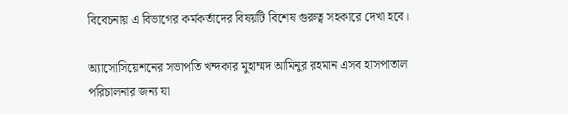বিবেচনায় এ বিভাগের কর্মকর্তাদের বিষয়টি বিশেষ গুরুত্ব সহকারে দেখা হবে।

অ্যাসোসিয়েশনের সভাপতি খন্দকার মুহাম্মদ আমিনুর রহমান এসব হাসপাতাল পরিচালনার জন্য যা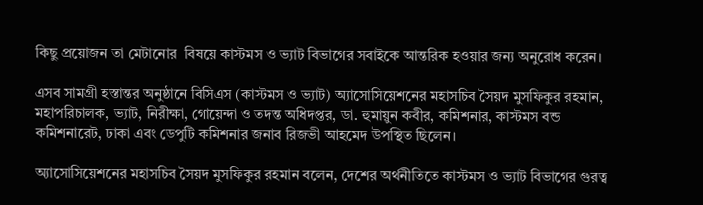কিছু প্রয়োজন তা মেটানোর  বিষয়ে কাস্টমস ও ভ্যাট বিভাগের সবাইকে আন্তরিক হওয়ার জন্য অনুরোধ করেন।

এসব সামগ্রী হস্তান্তর অনুষ্ঠানে বিসিএস (কাস্টমস ও ভ্যাট) অ্যাসোসিয়েশনের মহাসচিব সৈয়দ মুসফিকুর রহমান, মহাপরিচালক, ভ্যাট, নিরীক্ষা, গোয়েন্দা ও তদন্ত অধিদপ্তর, ডা. হুমায়ুন কবীর, কমিশনার, কাস্টমস বন্ড কমিশনারেট, ঢাকা এবং ডেপুটি কমিশনার জনাব রিজভী আহমেদ উপস্থিত ছিলেন।

অ্যাসোসিয়েশনের মহাসচিব সৈয়দ মুসফিকুর রহমান বলেন, দেশের অর্থনীতিতে কাস্টমস ও ভ্যাট বিভাগের গুরত্ব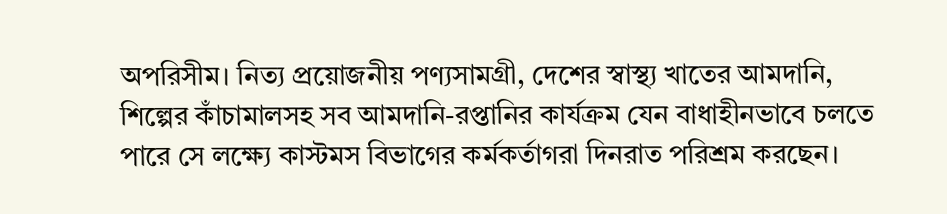অপরিসীম। নিত্য প্রয়োজনীয় পণ্যসামগ্রী, দেশের স্বাস্থ্য খাতের আমদানি, শিল্পের কাঁচামালসহ সব আমদানি-রপ্তানির কার্যক্রম যেন বাধাহীনভাবে চলতে পারে সে লক্ষ্যে কাস্টমস বিভাগের কর্মকর্তাগরা দিনরাত পরিশ্রম করছেন।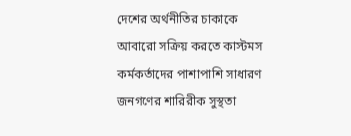দেশের অর্থনীতির চাকাকে আবারো সক্রিয় করতে কাস্টমস কর্মকর্তাদের পাশাপাশি সাধারণ জনগণের শারিরীক সুস্থতা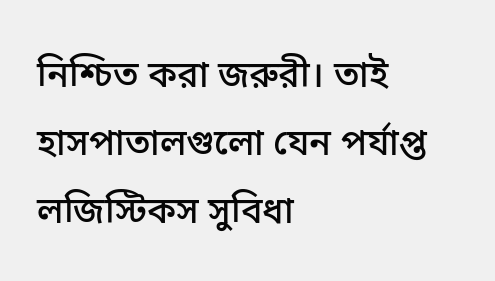নিশ্চিত করা জরুরী। তাই হাসপাতালগুলো যেন পর্যাপ্ত লজিস্টিকস সুবিধা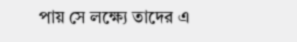পায় সে লক্ষ্যে তাদের এ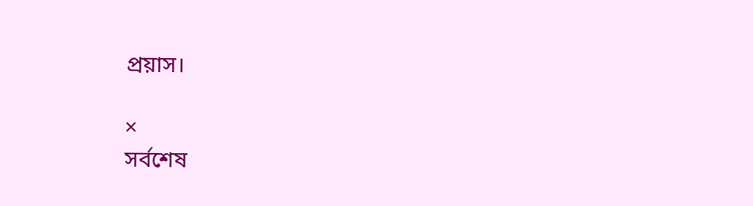প্রয়াস।

×
সর্বশেষ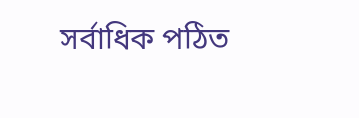সর্বাধিক পঠিত